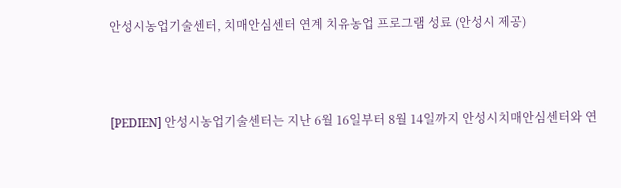안성시농업기술센터, 치매안심센터 연계 치유농업 프로그램 성료 (안성시 제공)



[PEDIEN] 안성시농업기술센터는 지난 6월 16일부터 8월 14일까지 안성시치매안심센터와 연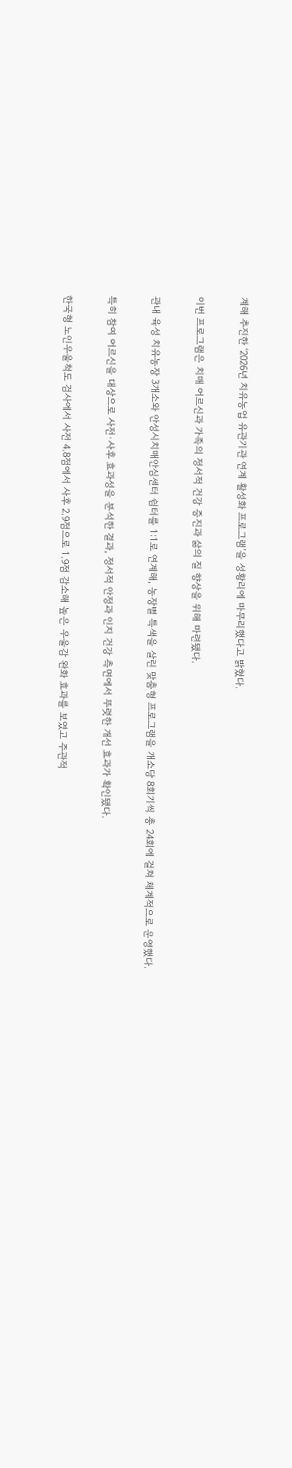계해 추진한 ‘2026년 치유농업 유관기관 연계 활성화 프로그램’을 성황리에 마무리했다고 밝혔다.

이번 프로그램은 치매 어르신과 가족의 정서적 건강 증진과 삶의 질 향상을 위해 마련됐다.

관내 육성 치유농장 3개소와 안성시치매안심센터 쉼터를 1:1로 연계해, 농장별 특색을 살린 맞춤형 프로그램을 개소당 8회기씩 총 24회에 걸쳐 체계적으로 운영했다.

특히 참여 어르신을 대상으로 사전·사후 효과성을 분석한 결과, 정서적 안정과 인지 건강 측면에서 뚜렷한 개선 효과가 확인됐다.

한국형 노인우울척도 검사에서 사전 4.8점에서 사후 2.9점으로 1.9점 감소해 높은 우울감 완화 효과를 보였고 주관적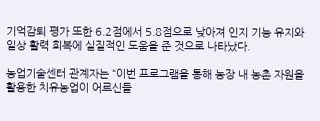기억감퇴 평가 또한 6.2점에서 5.8점으로 낮아져 인지 기능 유지와 일상 활력 회복에 실질적인 도움을 준 것으로 나타났다.

농업기술센터 관계자는 “이번 프로그램을 통해 농장 내 농촌 자원을 활용한 치유농업이 어르신들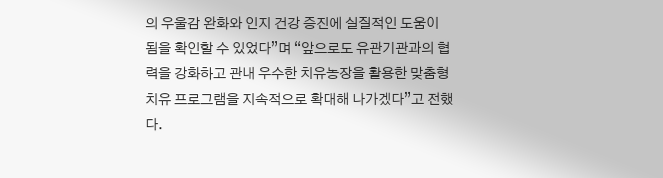의 우울감 완화와 인지 건강 증진에 실질적인 도움이 됨을 확인할 수 있었다”며 “앞으로도 유관기관과의 협력을 강화하고 관내 우수한 치유농장을 활용한 맞춤형 치유 프로그램을 지속적으로 확대해 나가겠다”고 전했다.